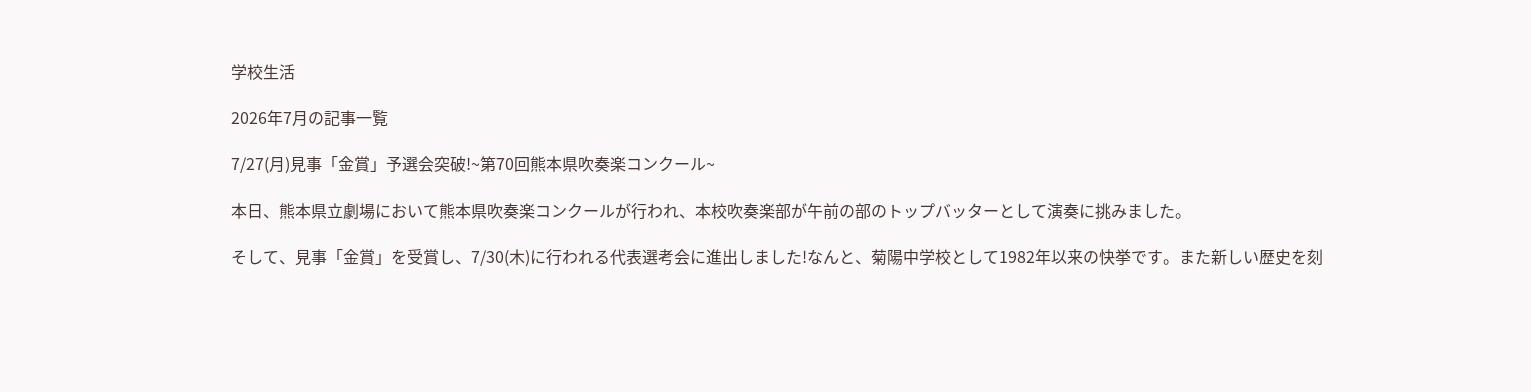学校生活

2026年7月の記事一覧

7/27(月)見事「金賞」予選会突破!~第70回熊本県吹奏楽コンクール~

本日、熊本県立劇場において熊本県吹奏楽コンクールが行われ、本校吹奏楽部が午前の部のトップバッターとして演奏に挑みました。

そして、見事「金賞」を受賞し、7/30(木)に行われる代表選考会に進出しました!なんと、菊陽中学校として1982年以来の快挙です。また新しい歴史を刻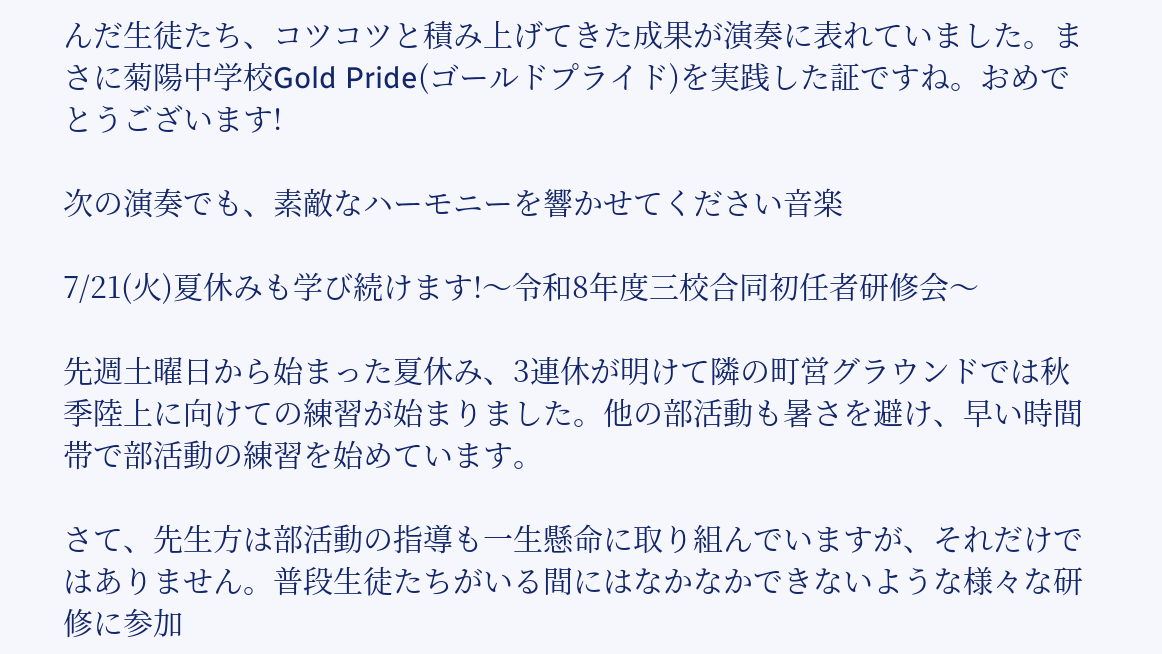んだ生徒たち、コツコツと積み上げてきた成果が演奏に表れていました。まさに菊陽中学校Gold Pride(ゴールドプライド)を実践した証ですね。おめでとうございます!

次の演奏でも、素敵なハーモニーを響かせてください音楽

7/21(火)夏休みも学び続けます!〜令和8年度三校合同初任者研修会〜

先週土曜日から始まった夏休み、3連休が明けて隣の町営グラウンドでは秋季陸上に向けての練習が始まりました。他の部活動も暑さを避け、早い時間帯で部活動の練習を始めています。

さて、先生方は部活動の指導も一生懸命に取り組んでいますが、それだけではありません。普段生徒たちがいる間にはなかなかできないような様々な研修に参加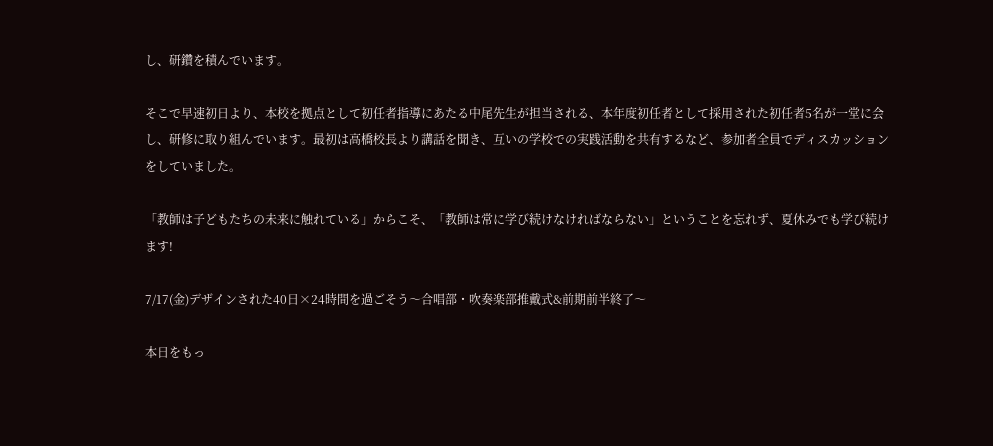し、研鑽を積んでいます。

そこで早速初日より、本校を拠点として初任者指導にあたる中尾先生が担当される、本年度初任者として採用された初任者5名が一堂に会し、研修に取り組んでいます。最初は高橋校長より講話を聞き、互いの学校での実践活動を共有するなど、参加者全員でディスカッションをしていました。

「教師は子どもたちの未来に触れている」からこそ、「教師は常に学び続けなければならない」ということを忘れず、夏休みでも学び続けます!

7/17(金)デザインされた40日×24時間を過ごそう〜合唱部・吹奏楽部推戴式&前期前半終了〜

本日をもっ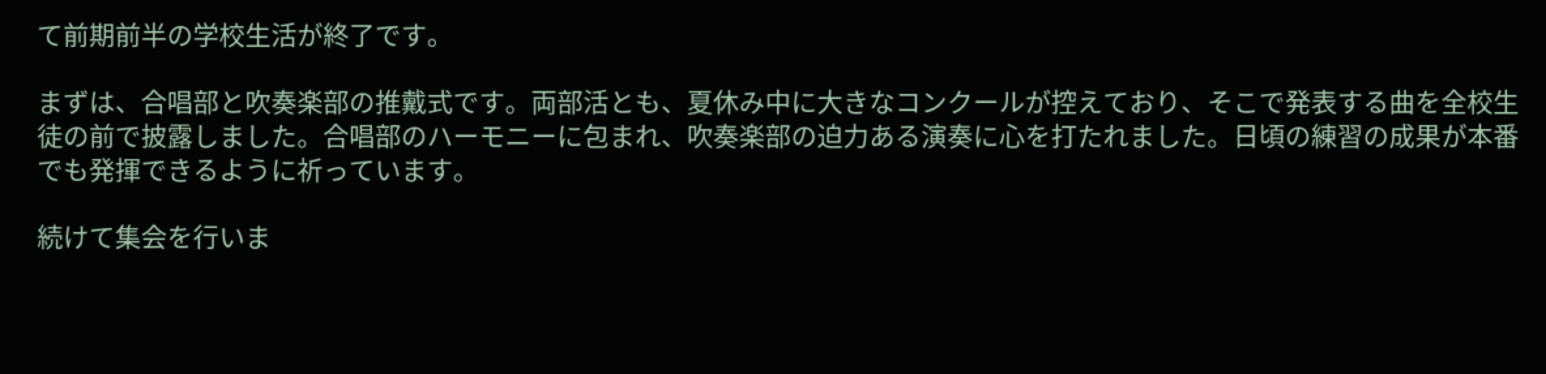て前期前半の学校生活が終了です。

まずは、合唱部と吹奏楽部の推戴式です。両部活とも、夏休み中に大きなコンクールが控えており、そこで発表する曲を全校生徒の前で披露しました。合唱部のハーモニーに包まれ、吹奏楽部の迫力ある演奏に心を打たれました。日頃の練習の成果が本番でも発揮できるように祈っています。

続けて集会を行いま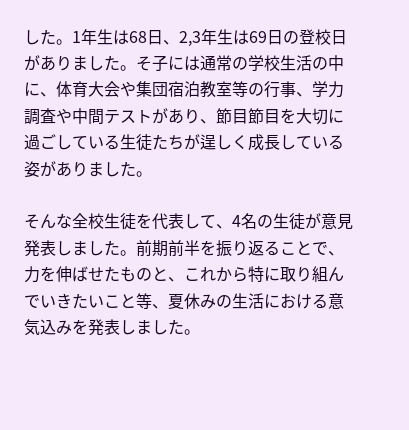した。1年生は68日、2,3年生は69日の登校日がありました。そ子には通常の学校生活の中に、体育大会や集団宿泊教室等の行事、学力調査や中間テストがあり、節目節目を大切に過ごしている生徒たちが逞しく成長している姿がありました。

そんな全校生徒を代表して、4名の生徒が意見発表しました。前期前半を振り返ることで、力を伸ばせたものと、これから特に取り組んでいきたいこと等、夏休みの生活における意気込みを発表しました。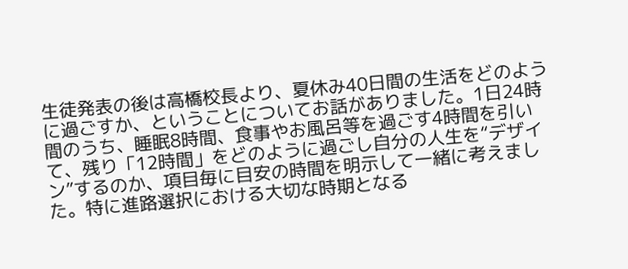生徒発表の後は高橋校長より、夏休み40日間の生活をどのように過ごすか、ということについてお話がありました。1日24時間のうち、睡眠8時間、食事やお風呂等を過ごす4時間を引いて、残り「12時間」をどのように過ごし自分の人生を“デザイン”するのか、項目毎に目安の時間を明示して一緒に考えました。特に進路選択における大切な時期となる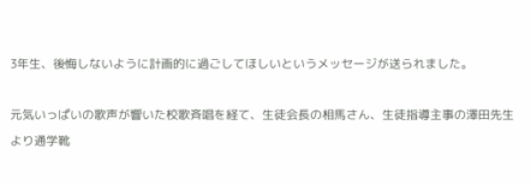3年生、後悔しないように計画的に過ごしてほしいというメッセージが送られました。

元気いっぱいの歌声が響いた校歌斉唱を経て、生徒会長の相馬さん、生徒指導主事の澤田先生より通学靴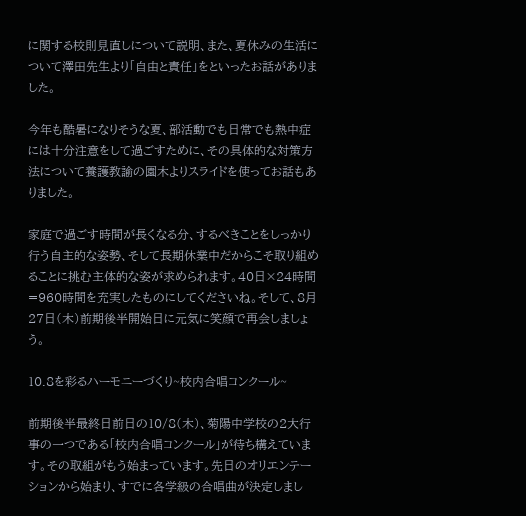に関する校則見直しについて説明、また、夏休みの生活について澤田先生より「自由と責任」をといったお話がありました。

今年も酷暑になりそうな夏、部活動でも日常でも熱中症には十分注意をして過ごすために、その具体的な対策方法について養護教諭の園木よりスライドを使ってお話もありました。

家庭で過ごす時間が長くなる分、するべきことをしっかり行う自主的な姿勢、そして長期休業中だからこそ取り組めることに挑む主体的な姿が求められます。40日×24時間=960時間を充実したものにしてくださいね。そして、8月27日(木)前期後半開始日に元気に笑顔で再会しましょう。

10.8を彩るハーモニーづくり~校内合唱コンクール~

前期後半最終日前日の10/8(木)、菊陽中学校の2大行事の一つである「校内合唱コンクール」が待ち構えています。その取組がもう始まっています。先日のオリエンテーションから始まり、すでに各学級の合唱曲が決定しまし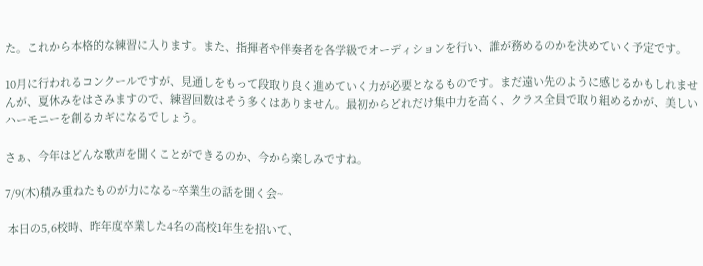た。これから本格的な練習に入ります。また、指揮者や伴奏者を各学級でオーディションを行い、誰が務めるのかを決めていく予定です。

10月に行われるコンクールですが、見通しをもって段取り良く進めていく力が必要となるものです。まだ遠い先のように感じるかもしれませんが、夏休みをはさみますので、練習回数はそう多くはありません。最初からどれだけ集中力を高く、クラス全員で取り組めるかが、美しいハーモニーを創るカギになるでしょう。

さぁ、今年はどんな歌声を聞くことができるのか、今から楽しみですね。

7/9(木)積み重ねたものが力になる~卒業生の話を聞く会~

 本日の5,6校時、昨年度卒業した4名の高校1年生を招いて、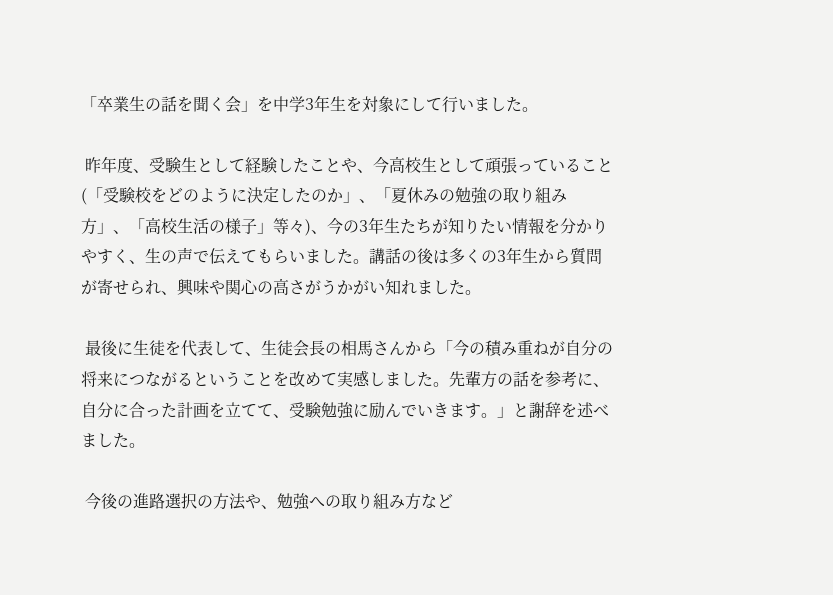「卒業生の話を聞く会」を中学3年生を対象にして行いました。

 昨年度、受験生として経験したことや、今高校生として頑張っていること(「受験校をどのように決定したのか」、「夏休みの勉強の取り組み方」、「高校生活の様子」等々)、今の3年生たちが知りたい情報を分かりやすく、生の声で伝えてもらいました。講話の後は多くの3年生から質問が寄せられ、興味や関心の高さがうかがい知れました。

 最後に生徒を代表して、生徒会長の相馬さんから「今の積み重ねが自分の将来につながるということを改めて実感しました。先輩方の話を参考に、自分に合った計画を立てて、受験勉強に励んでいきます。」と謝辞を述べました。

 今後の進路選択の方法や、勉強への取り組み方など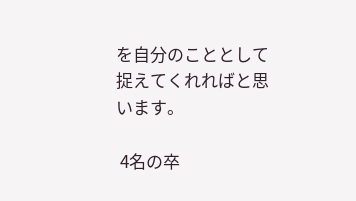を自分のこととして捉えてくれればと思います。

 4名の卒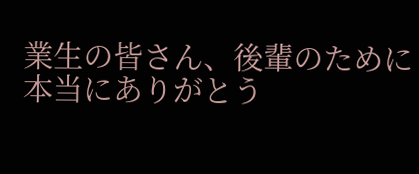業生の皆さん、後輩のために本当にありがとう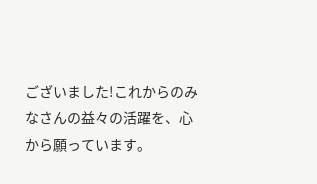ございました!これからのみなさんの益々の活躍を、心から願っています。